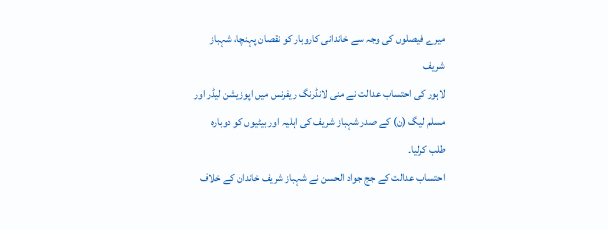میرے فیصلوں کی وجہ سے خاندانی کاروبار کو نقصان پہنچا، شہباز شریف
لاہور کی احتساب عدالت نے منی لانڈرنگ ریفرنس میں اپوزیشن لیڈر اور مسلم لیگ (ن) کے صدر شہباز شریف کی اہلیہ اور بیٹیوں کو دوبارہ طلب کرلیا۔
احتساب عدالت کے جج جواد الحسن نے شہباز شریف خاندان کے خلاف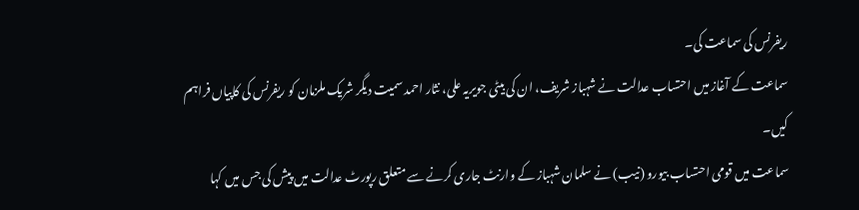ریفرنس کی سماعت کی۔
سماعت کے آغاز میں احتساب عدالت نے شہباز شریف، ان کی بیٹی جویریہ علی، نثار احمد سمیت دیگر شریک ملزمان کو ریفرنس کی کاپیاں فراہم کیں۔
سماعت میں قومی احتساب بیورو (نیب) نے سلمان شہباز کے وارنٹ جاری کرنے سے متعلق رپورٹ عدالت میں پیش کی جس میں کہا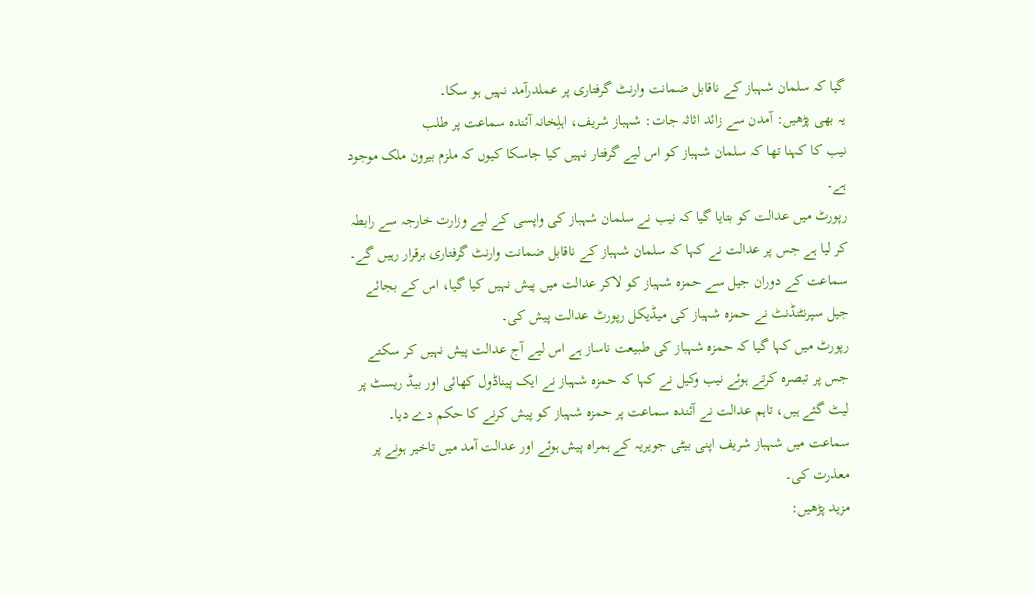گیا کہ سلمان شہباز کے ناقابل ضمانت وارنٹ گرفتاری پر عملدرآمد نہیں ہو سکا۔
یہ بھی پڑھیں: آمدن سے زائد اثاثہ جات: شہباز شریف، اہلِخانہ آئندہ سماعت پر طلب
نیب کا کہنا تھا کہ سلمان شہباز کو اس لیے گرفتار نہیں کیا جاسکا کیوں کہ ملزم بیرون ملک موجود ہے۔
رپورٹ میں عدالت کو بتایا گیا کہ نیب نے سلمان شہباز کی واپسی کے لیے وزارت خارجہ سے رابطہ کر لیا ہے جس پر عدالت نے کہا کہ سلمان شہباز کے ناقابل ضمانت وارنٹ گرفتاری برقرار رہیں گے۔
سماعت کے دوران جیل سے حمزہ شہباز کو لاکر عدالت میں پیش نہیں کیا گیا، اس کے بجائے جیل سپرنٹنڈنٹ نے حمزہ شہباز کی میڈیکل رپورٹ عدالت پیش کی۔
رپورٹ میں کہا گیا کہ حمزہ شہباز کی طبیعت ناساز ہے اس لیے آج عدالت پیش نہیں کر سکتے جس پر تبصرہ کرتے ہوئے نیب وکیل نے کہا کہ حمزہ شہباز نے ایک پیناڈول کھائی اور بیڈ ریسٹ پر لیٹ گئے ہیں، تاہم عدالت نے آئندہ سماعت پر حمزہ شہباز کو پیش کرنے کا حکم دے دیا۔
سماعت میں شہباز شریف اپنی بیٹی جویریہ کے ہمراہ پیش ہوئے اور عدالت آمد میں تاخیر ہونے پر معذرت کی۔
مزید پڑھیں: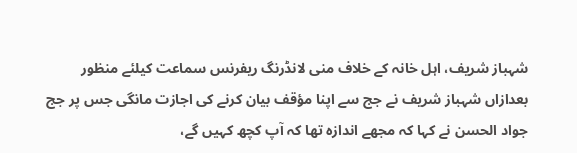شہباز شریف، اہل خانہ کے خلاف منی لانڈرنگ ریفرنس سماعت کیلئے منظور
بعدازاں شہباز شریف نے جج سے اپنا مؤقف بیان کرنے کی اجازت مانگی جس پر جج جواد الحسن نے کہا کہ مجھے اندازہ تھا کہ آپ کچھ کہیں گے،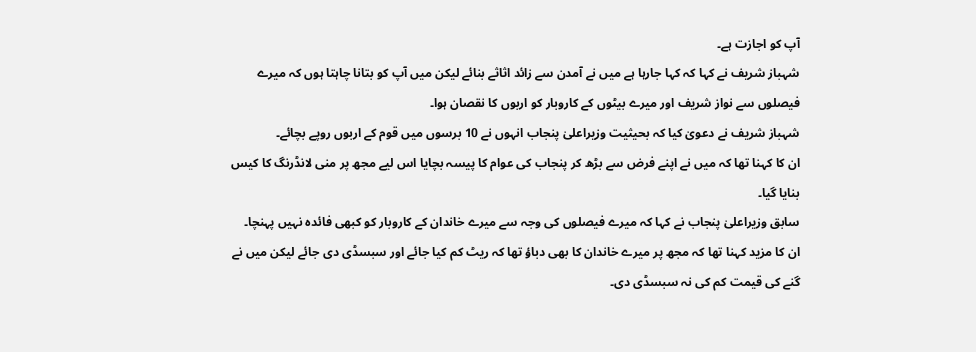آپ کو اجازت ہے۔
شہباز شریف نے کہا کہ کہا جارہا ہے میں نے آمدن سے زائد اثاثے بنائے لیکن میں آپ کو بتانا چاہتا ہوں کہ میرے فیصلوں سے نواز شریف اور میرے بیٹوں کے کاروبار کو اربوں کا نقصان ہوا۔
شہباز شریف نے دعویٰ کیا کہ بحیثیت وزیراعلیٰ پنجاب انہوں نے 10 برسوں میں قوم کے اربوں روپے بچائے۔
ان کا کہنا تھا کہ میں نے اپنے فرض سے بڑھ کر پنجاب کی عوام کا پیسہ بچایا اس لیے مجھ پر منی لانڈرنگ کا کیس بنایا گیا۔
سابق وزیراعلیٰ پنجاب نے کہا کہ میرے فیصلوں کی وجہ سے میرے خاندان کے کاروبار کو کبھی فائدہ نہیں پہنچا۔
ان کا مزید کہنا تھا کہ مجھ پر میرے خاندان کا بھی دباؤ تھا کہ ریٹ کم کیا جائے اور سبسڈی دی جائے لیکن میں نے گنے کی قیمت کم کی نہ سبسڈی دی۔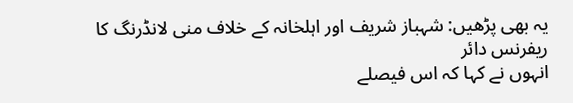یہ بھی پڑھیں: شہباز شریف اور اہلخانہ کے خلاف منی لانڈرنگ کا ریفرنس دائر
انہوں نے کہا کہ اس فیصلے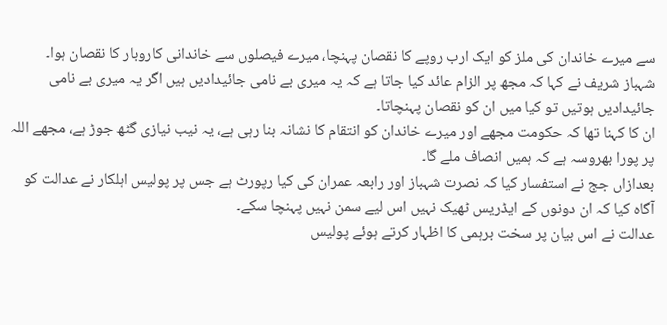سے میرے خاندان کی ملز کو ایک ارب روپے کا نقصان پہنچا، میرے فیصلوں سے خاندانی کاروبار کا نقصان ہوا۔
شہباز شریف نے کہا کہ مجھ پر الزام عائد کیا جاتا ہے کہ یہ میری بے نامی جائیدادیں ہیں اگر یہ میری بے نامی جائیدادیں ہوتیں تو کیا میں ان کو نقصان پہنچاتا۔
ان کا کہنا تھا کہ حکومت مجھے اور میرے خاندان کو انتقام کا نشانہ بنا رہی ہے، یہ نیب نیازی گٹھ جوڑ ہے، مجھے اللہ پر پورا بھروسہ ہے کہ ہمیں انصاف ملے گا۔
بعدازاں جج نے استفسار کیا کہ نصرت شہباز اور رابعہ عمران کی کیا رپورٹ ہے جس پر پولیس اہلکار نے عدالت کو آگاہ کیا کہ ان دونوں کے ایڈریس ٹھیک نہیں اس لیے سمن نہیں پہنچا سکے۔
عدالت نے اس بیان پر سخت برہمی کا اظہار کرتے ہوئے پولیس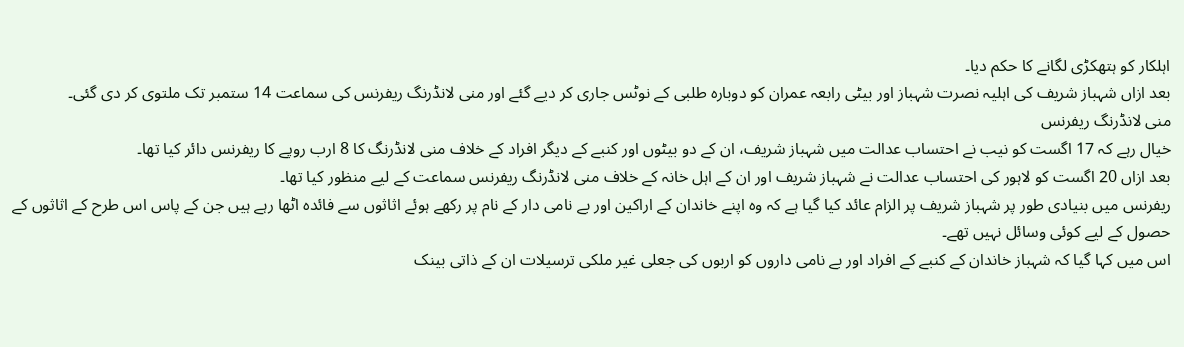اہلکار کو ہتھکڑی لگانے کا حکم دیا۔
بعد ازاں شہباز شریف کی اہلیہ نصرت شہباز اور بیٹی رابعہ عمران کو دوبارہ طلبی کے نوٹس جاری کر دیے گئے اور منی لانڈرنگ ریفرنس کی سماعت 14 ستمبر تک ملتوی کر دی گئی۔
منی لانڈرنگ ریفرنس
خیال رہے کہ 17 اگست کو نیب نے احتساب عدالت میں شہباز شریف، ان کے دو بیٹوں اور کنبے کے دیگر افراد کے خلاف منی لانڈرنگ کا 8 ارب روپے کا ریفرنس دائر کیا تھا۔
بعد ازاں 20 اگست کو لاہور کی احتساب عدالت نے شہباز شریف اور ان کے اہل خانہ کے خلاف منی لانڈرنگ ریفرنس سماعت کے لیے منظور کیا تھا۔
ریفرنس میں بنیادی طور پر شہباز شریف پر الزام عائد کیا گیا ہے کہ وہ اپنے خاندان کے اراکین اور بے نامی دار کے نام پر رکھے ہوئے اثاثوں سے فائدہ اٹھا رہے ہیں جن کے پاس اس طرح کے اثاثوں کے حصول کے لیے کوئی وسائل نہیں تھے۔
اس میں کہا گیا کہ شہباز خاندان کے کنبے کے افراد اور بے نامی داروں کو اربوں کی جعلی غیر ملکی ترسیلات ان کے ذاتی بینک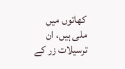کھاتوں میں ملی ہیں، ان ترسیلات زر کے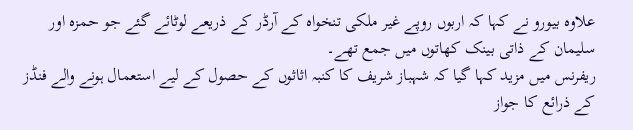علاوہ بیورو نے کہا کہ اربوں روپے غیر ملکی تنخواہ کے آرڈر کے ذریعے لوٹائے گئے جو حمزہ اور سلیمان کے ذاتی بینک کھاتوں میں جمع تھے۔
ریفرنس میں مزید کہا گیا کہ شہباز شریف کا کنبہ اثاثوں کے حصول کے لیے استعمال ہونے والے فنڈز کے ذرائع کا جواز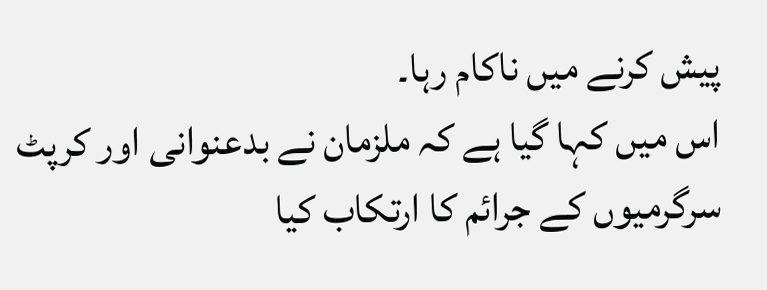پیش کرنے میں ناکام رہا۔
اس میں کہا گیا ہے کہ ملزمان نے بدعنوانی اور کرپٹ سرگرمیوں کے جرائم کا ارتکاب کیا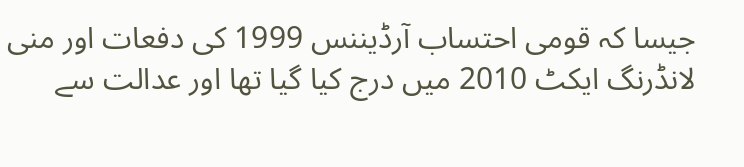جیسا کہ قومی احتساب آرڈیننس 1999 کی دفعات اور منی لانڈرنگ ایکٹ 2010 میں درج کیا گیا تھا اور عدالت سے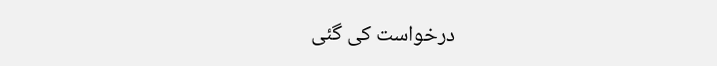درخواست کی گئی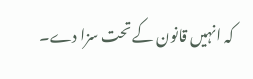کہ انہیں قانون کے تحت سزا دے۔